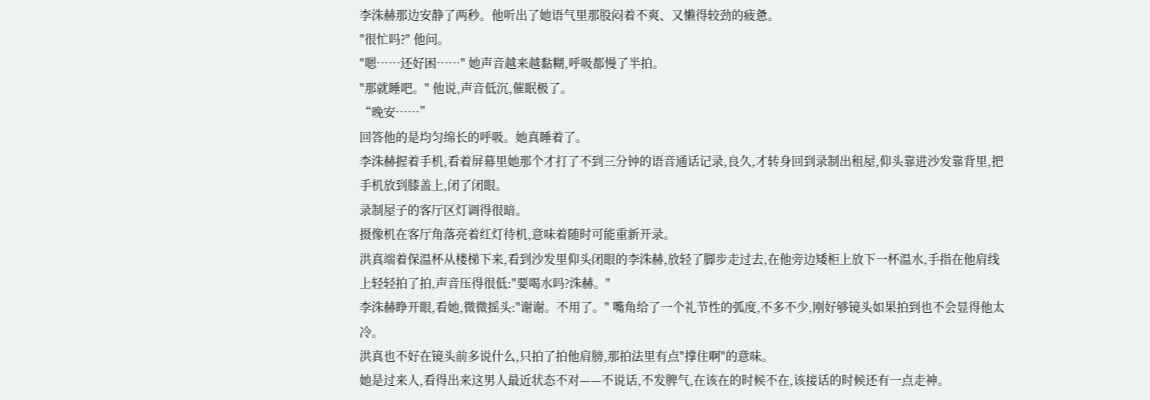李洙赫那边安静了两秒。他听出了她语气里那股闷着不爽、又懒得较劲的疲惫。
"很忙吗?" 他问。
"嗯……还好困……" 她声音越来越黏糊,呼吸都慢了半拍。
"那就睡吧。" 他说,声音低沉,催眠极了。
“晚安……”
回答他的是均匀绵长的呼吸。她真睡着了。
李洙赫握着手机,看着屏幕里她那个才打了不到三分钟的语音通话记录,良久,才转身回到录制出租屋,仰头靠进沙发靠背里,把手机放到膝盖上,闭了闭眼。
录制屋子的客厅区灯调得很暗。
摄像机在客厅角落亮着红灯待机,意味着随时可能重新开录。
洪真端着保温杯从楼梯下来,看到沙发里仰头闭眼的李洙赫,放轻了脚步走过去,在他旁边矮柜上放下一杯温水,手指在他肩线上轻轻拍了拍,声音压得很低:"要喝水吗?洙赫。"
李洙赫睁开眼,看她,微微摇头:"谢谢。不用了。" 嘴角给了一个礼节性的弧度,不多不少,刚好够镜头如果拍到也不会显得他太冷。
洪真也不好在镜头前多说什么,只拍了拍他肩膀,那拍法里有点"撑住啊"的意味。
她是过来人,看得出来这男人最近状态不对——不说话,不发脾气,在该在的时候不在,该接话的时候还有一点走神。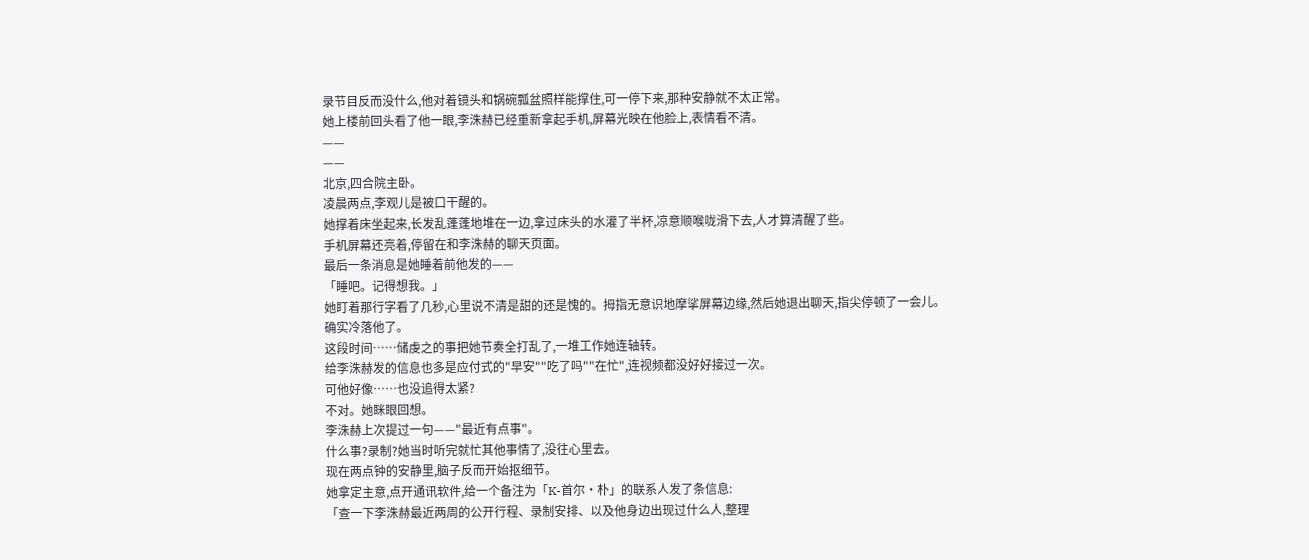录节目反而没什么,他对着镜头和锅碗瓢盆照样能撑住,可一停下来,那种安静就不太正常。
她上楼前回头看了他一眼,李洙赫已经重新拿起手机,屏幕光映在他脸上,表情看不清。
——
——
北京,四合院主卧。
凌晨两点,李观儿是被口干醒的。
她撑着床坐起来,长发乱蓬蓬地堆在一边,拿过床头的水灌了半杯,凉意顺喉咙滑下去,人才算清醒了些。
手机屏幕还亮着,停留在和李洙赫的聊天页面。
最后一条消息是她睡着前他发的——
「睡吧。记得想我。」
她盯着那行字看了几秒,心里说不清是甜的还是愧的。拇指无意识地摩挲屏幕边缘,然后她退出聊天,指尖停顿了一会儿。
确实冷落他了。
这段时间……储虔之的事把她节奏全打乱了,一堆工作她连轴转。
给李洙赫发的信息也多是应付式的"早安""吃了吗""在忙",连视频都没好好接过一次。
可他好像……也没追得太紧?
不对。她眯眼回想。
李洙赫上次提过一句——"最近有点事"。
什么事?录制?她当时听完就忙其他事情了,没往心里去。
现在两点钟的安静里,脑子反而开始抠细节。
她拿定主意,点开通讯软件,给一个备注为「K-首尔·朴」的联系人发了条信息:
「查一下李洙赫最近两周的公开行程、录制安排、以及他身边出现过什么人,整理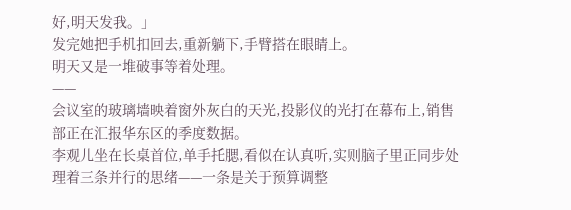好,明天发我。」
发完她把手机扣回去,重新躺下,手臂搭在眼睛上。
明天又是一堆破事等着处理。
——
会议室的玻璃墙映着窗外灰白的天光,投影仪的光打在幕布上,销售部正在汇报华东区的季度数据。
李观儿坐在长桌首位,单手托腮,看似在认真听,实则脑子里正同步处理着三条并行的思绪——一条是关于预算调整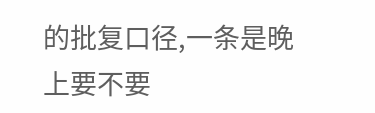的批复口径,一条是晚上要不要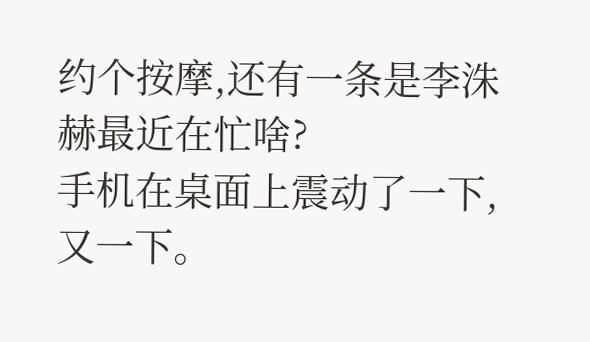约个按摩,还有一条是李洙赫最近在忙啥?
手机在桌面上震动了一下,又一下。